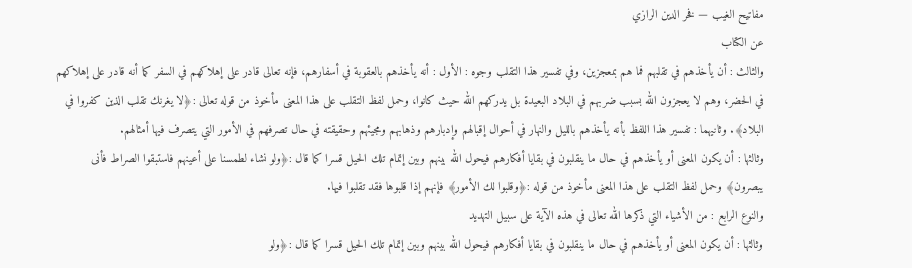مفاتيح الغيب — فخر الدين الرازي
عن الكتاب
والثالث : أن يأخذهم في تقلبهم فما هم بمعجزين، وفي تفسير هذا التقلب وجوه : الأول : أنه يأخذهم بالعقوبة في أسفارهم، فإنه تعالى قادر على إهلاكهم في السفر كما أنه قادر على إهلاكهم في الحضر، وهم لا يعجزون الله بسبب ضربهم في البلاد البعيدة بل يدركهم الله حيث كانوا، وحمل لفظ التقلب على هذا المعنى مأخوذ من قوله تعالى :﴿لا يغرنك تقلب الذين كفروا في البلاد﴾. وثانيهما : تفسير هذا اللفظ بأنه يأخذهم بالليل والنهار في أحوال إقبالهم وإدبارهم وذهابهم ومجيئهم وحقيقته في حال تصرفهم في الأمور التي يتصرف فيها أمثالهم.
وثالثها : أن يكون المعنى أو يأخذهم في حال ما ينقلبون في بقايا أفكارهم فيحول الله بينهم وبين إتمام تلك الحيل قسرا كما قال :﴿ولو نشاء لطمسنا على أعينهم فاستبقوا الصراط فأنى يبصرون﴾ وحمل لفظ التقلب على هذا المعنى مأخوذ من قوله :﴿وقلبوا لك الأمور﴾ فإنهم إذا قلبوها فقد تقلبوا فيها.
والنوع الرابع : من الأشياء التي ذكرها الله تعالى في هذه الآية على سبيل التهديد
وثالثها : أن يكون المعنى أو يأخذهم في حال ما ينقلبون في بقايا أفكارهم فيحول الله بينهم وبين إتمام تلك الحيل قسرا كما قال :﴿ولو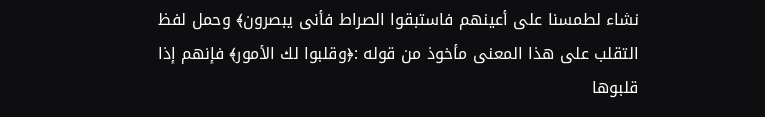نشاء لطمسنا على أعينهم فاستبقوا الصراط فأنى يبصرون﴾ وحمل لفظ التقلب على هذا المعنى مأخوذ من قوله :﴿وقلبوا لك الأمور﴾ فإنهم إذا قلبوها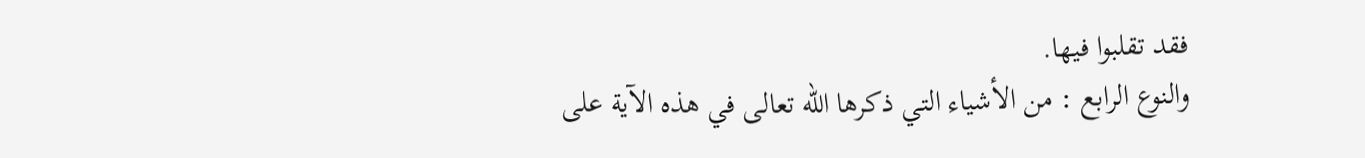فقد تقلبوا فيها.
والنوع الرابع : من الأشياء التي ذكرها الله تعالى في هذه الآية على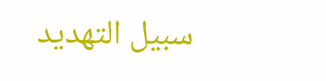سبيل التهديد